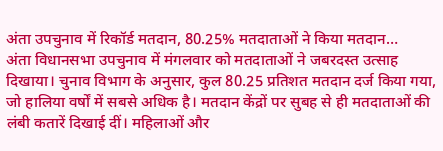अंता उपचुनाव में रिकॉर्ड मतदान, 80.25% मतदाताओं ने किया मतदान…
अंता विधानसभा उपचुनाव में मंगलवार को मतदाताओं ने जबरदस्त उत्साह दिखाया। चुनाव विभाग के अनुसार, कुल 80.25 प्रतिशत मतदान दर्ज किया गया, जो हालिया वर्षों में सबसे अधिक है। मतदान केंद्रों पर सुबह से ही मतदाताओं की लंबी कतारें दिखाई दीं। महिलाओं और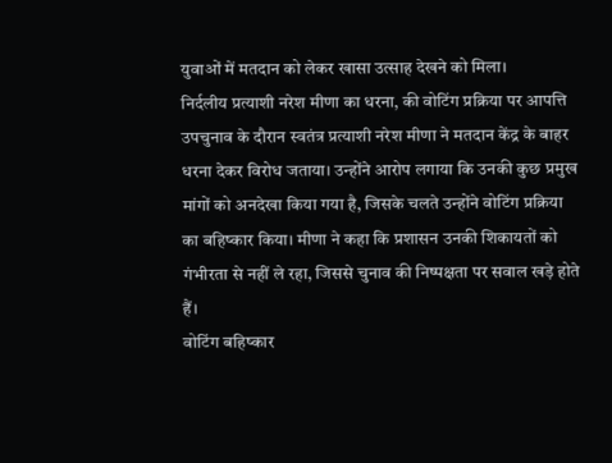युवाओं में मतदान को लेकर खासा उत्साह देखने को मिला।
निर्दलीय प्रत्याशी नरेश मीणा का धरना, की वोटिंग प्रक्रिया पर आपत्ति
उपचुनाव के दौरान स्वतंत्र प्रत्याशी नरेश मीणा ने मतदान केंद्र के बाहर धरना देकर विरोध जताया। उन्होंने आरोप लगाया कि उनकी कुछ प्रमुख मांगों को अनदेखा किया गया है, जिसके चलते उन्होंने वोटिंग प्रक्रिया का बहिष्कार किया। मीणा ने कहा कि प्रशासन उनकी शिकायतों को गंभीरता से नहीं ले रहा, जिससे चुनाव की निष्पक्षता पर सवाल खड़े होते हैं।
वोटिंग बहिष्कार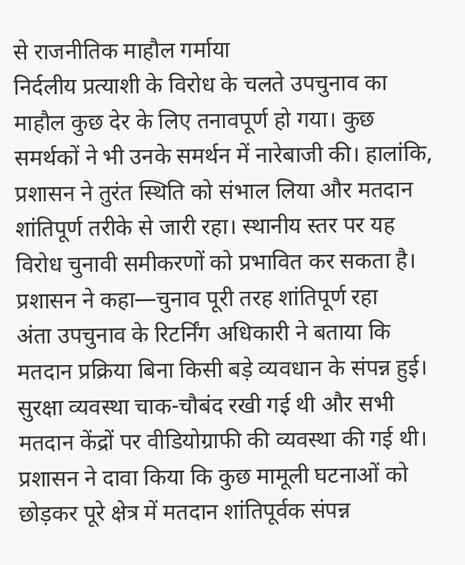से राजनीतिक माहौल गर्माया
निर्दलीय प्रत्याशी के विरोध के चलते उपचुनाव का माहौल कुछ देर के लिए तनावपूर्ण हो गया। कुछ समर्थकों ने भी उनके समर्थन में नारेबाजी की। हालांकि, प्रशासन ने तुरंत स्थिति को संभाल लिया और मतदान शांतिपूर्ण तरीके से जारी रहा। स्थानीय स्तर पर यह विरोध चुनावी समीकरणों को प्रभावित कर सकता है।
प्रशासन ने कहा—चुनाव पूरी तरह शांतिपूर्ण रहा
अंता उपचुनाव के रिटर्निंग अधिकारी ने बताया कि मतदान प्रक्रिया बिना किसी बड़े व्यवधान के संपन्न हुई। सुरक्षा व्यवस्था चाक-चौबंद रखी गई थी और सभी मतदान केंद्रों पर वीडियोग्राफी की व्यवस्था की गई थी। प्रशासन ने दावा किया कि कुछ मामूली घटनाओं को छोड़कर पूरे क्षेत्र में मतदान शांतिपूर्वक संपन्न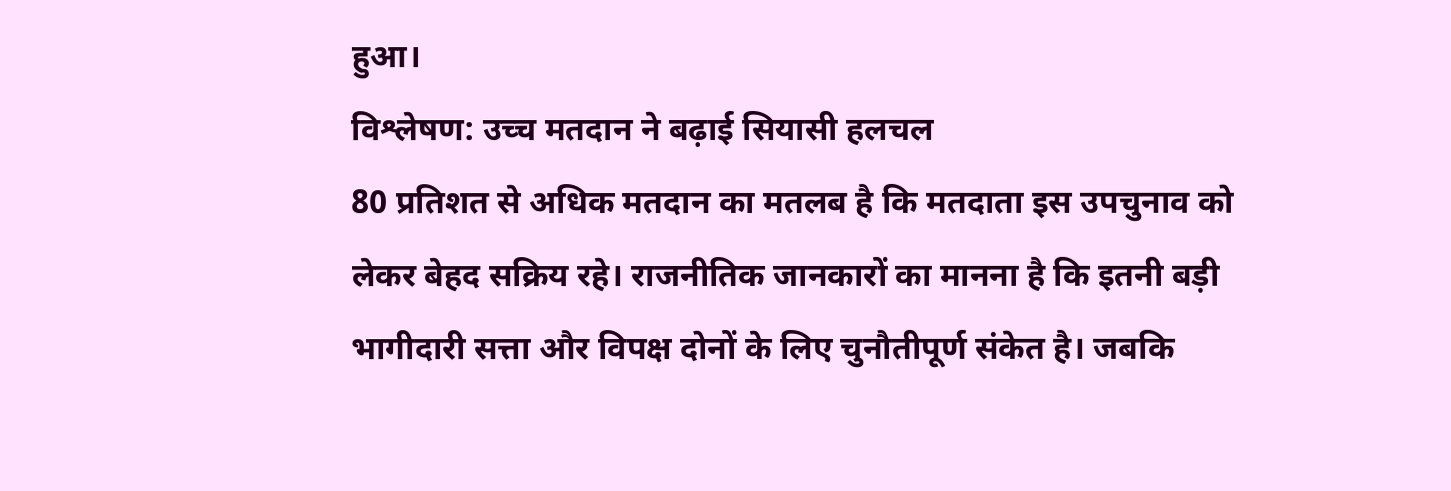हुआ।
विश्लेषण: उच्च मतदान ने बढ़ाई सियासी हलचल
80 प्रतिशत से अधिक मतदान का मतलब है कि मतदाता इस उपचुनाव को लेकर बेहद सक्रिय रहे। राजनीतिक जानकारों का मानना है कि इतनी बड़ी भागीदारी सत्ता और विपक्ष दोनों के लिए चुनौतीपूर्ण संकेत है। जबकि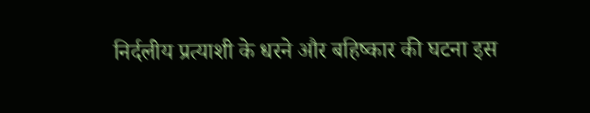निर्दलीय प्रत्याशी के धरने और बहिष्कार की घटना इस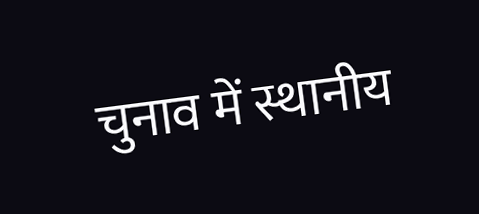चुनाव में स्थानीय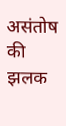असंतोष की झलक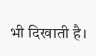भी दिखाती है।